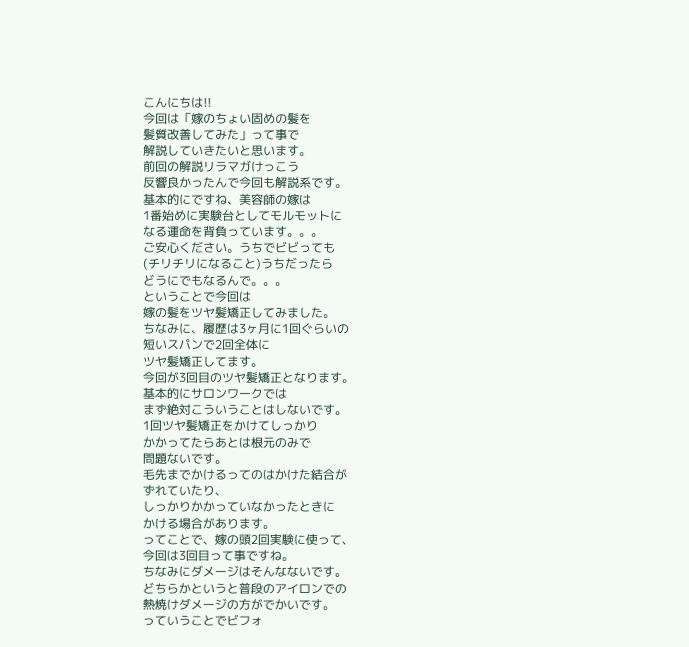こんにちは!!
今回は「嫁のちょい固めの髪を
髪質改善してみた」って事で
解説していきたいと思います。
前回の解説リラマガけっこう
反響良かったんで今回も解説系です。
基本的にですね、美容師の嫁は
1番始めに実験台としてモルモットに
なる運命を背負っています。。。
ご安心ください。うちでビビっても
(チリチリになること)うちだったら
どうにでもなるんで。。。
ということで今回は
嫁の髪をツヤ髪矯正してみました。
ちなみに、履歴は3ヶ月に1回ぐらいの
短いスパンで2回全体に
ツヤ髪矯正してます。
今回が3回目のツヤ髪矯正となります。
基本的にサロンワークでは
まず絶対こういうことはしないです。
1回ツヤ髪矯正をかけてしっかり
かかってたらあとは根元のみで
問題ないです。
毛先までかけるってのはかけた結合が
ずれていたり、
しっかりかかっていなかったときに
かける場合があります。
ってことで、嫁の頭2回実験に使って、
今回は3回目って事ですね。
ちなみにダメージはそんなないです。
どちらかというと普段のアイロンでの
熱焼けダメージの方がでかいです。
っていうことでビフォ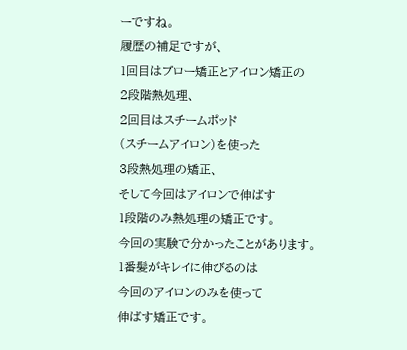ーですね。
履歴の補足ですが、
1回目はブロー矯正とアイロン矯正の
2段階熱処理、
2回目はスチームポッド
(スチームアイロン)を使った
3段熱処理の矯正、
そして今回はアイロンで伸ばす
1段階のみ熱処理の矯正です。
今回の実験で分かったことがあります。
1番髪がキレイに伸びるのは
今回のアイロンのみを使って
伸ばす矯正です。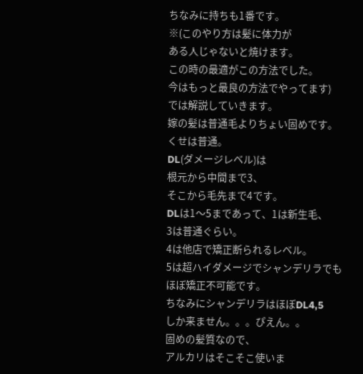ちなみに持ちも1番です。
※(このやり方は髪に体力が
ある人じゃないと焼けます。
この時の最適がこの方法でした。
今はもっと最良の方法でやってます)
では解説していきます。
嫁の髪は普通毛よりちょい固めです。
くせは普通。
DL(ダメージレベル)は
根元から中間まで3、
そこから毛先まで4です。
DLは1〜5まであって、1は新生毛、
3は普通ぐらい。
4は他店で矯正断られるレベル。
5は超ハイダメージでシャンデリラでも
ほぼ矯正不可能です。
ちなみにシャンデリラはほぼDL4,5
しか来ません。。。ぴえん。。
固めの髪質なので、
アルカリはそこそこ使いま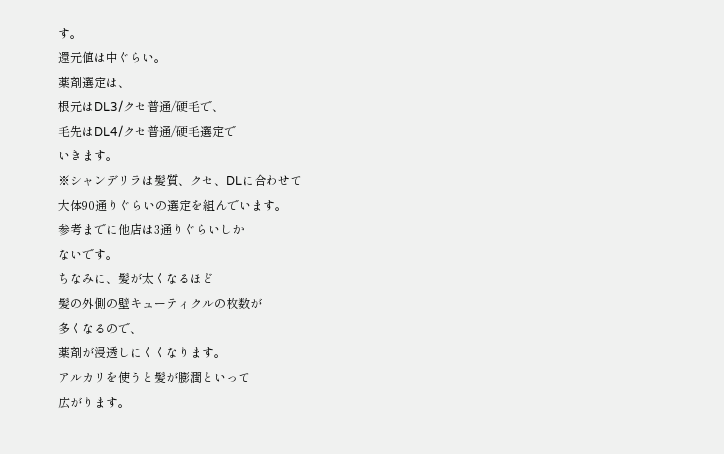す。
還元値は中ぐらい。
薬剤選定は、
根元はDL3/クセ普通/硬毛で、
毛先はDL4/クセ普通/硬毛選定で
いきます。
※シャンデリラは髪質、クセ、DLに合わせて
大体90通りぐらいの選定を組んでいます。
参考までに他店は3通りぐらいしか
ないです。
ちなみに、髪が太くなるほど
髪の外側の壁キューティクルの枚数が
多くなるので、
薬剤が浸透しにくくなります。
アルカリを使うと髪が膨潤といって
広がります。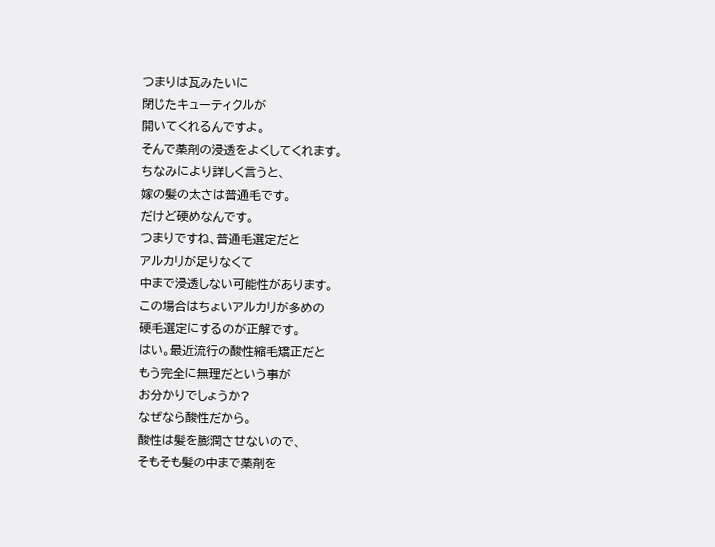つまりは瓦みたいに
閉じたキューティクルが
開いてくれるんですよ。
そんで薬剤の浸透をよくしてくれます。
ちなみにより詳しく言うと、
嫁の髪の太さは普通毛です。
だけど硬めなんです。
つまりですね、普通毛選定だと
アルカリが足りなくて
中まで浸透しない可能性があります。
この場合はちょいアルカリが多めの
硬毛選定にするのが正解です。
はい。最近流行の酸性縮毛矯正だと
もう完全に無理だという事が
お分かりでしょうか?
なぜなら酸性だから。
酸性は髪を膨潤させないので、
そもそも髪の中まで薬剤を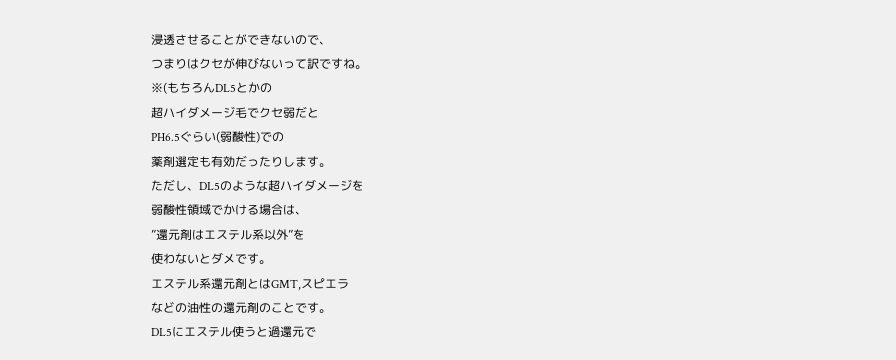浸透させることができないので、
つまりはクセが伸びないって訳ですね。
※(もちろんDL5とかの
超ハイダメージ毛でクセ弱だと
PH6.5ぐらい(弱酸性)での
薬剤選定も有効だったりします。
ただし、DL5のような超ハイダメージを
弱酸性領域でかける場合は、
”還元剤はエステル系以外”を
使わないとダメです。
エステル系還元剤とはGMT,スピエラ
などの油性の還元剤のことです。
DL5にエステル使うと過還元で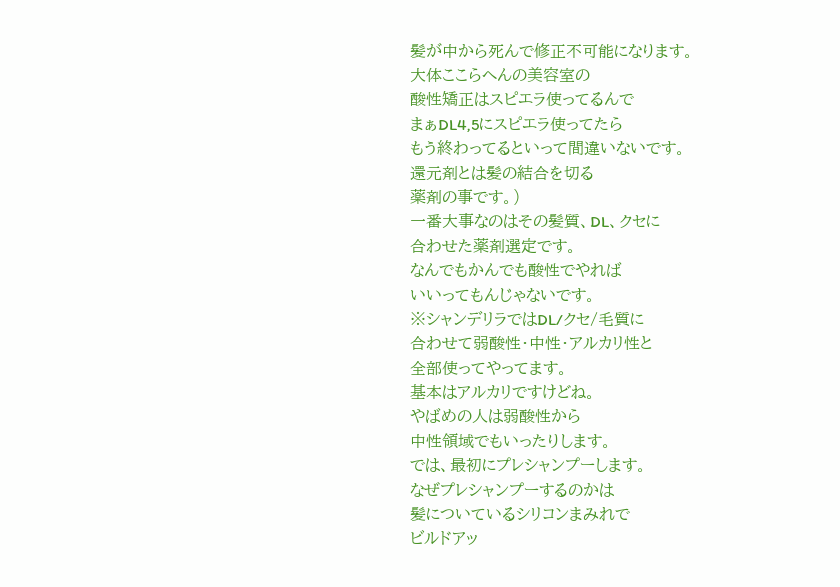髪が中から死んで修正不可能になります。
大体ここらへんの美容室の
酸性矯正はスピエラ使ってるんで
まぁDL4,5にスピエラ使ってたら
もう終わってるといって間違いないです。
還元剤とは髪の結合を切る
薬剤の事です。)
一番大事なのはその髪質、DL、クセに
合わせた薬剤選定です。
なんでもかんでも酸性でやれば
いいってもんじゃないです。
※シャンデリラではDL/クセ/毛質に
合わせて弱酸性・中性・アルカリ性と
全部使ってやってます。
基本はアルカリですけどね。
やばめの人は弱酸性から
中性領域でもいったりします。
では、最初にプレシャンプーします。
なぜプレシャンプーするのかは
髪についているシリコンまみれで
ビルドアッ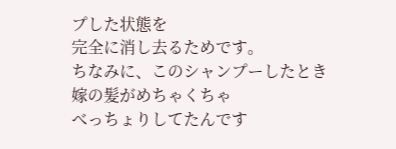プした状態を
完全に消し去るためです。
ちなみに、このシャンプーしたとき
嫁の髪がめちゃくちゃ
べっちょりしてたんです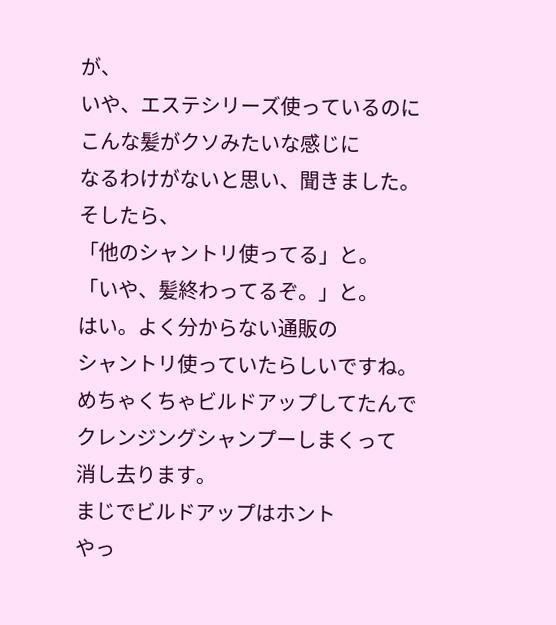が、
いや、エステシリーズ使っているのに
こんな髪がクソみたいな感じに
なるわけがないと思い、聞きました。
そしたら、
「他のシャントリ使ってる」と。
「いや、髪終わってるぞ。」と。
はい。よく分からない通販の
シャントリ使っていたらしいですね。
めちゃくちゃビルドアップしてたんで
クレンジングシャンプーしまくって
消し去ります。
まじでビルドアップはホント
やっ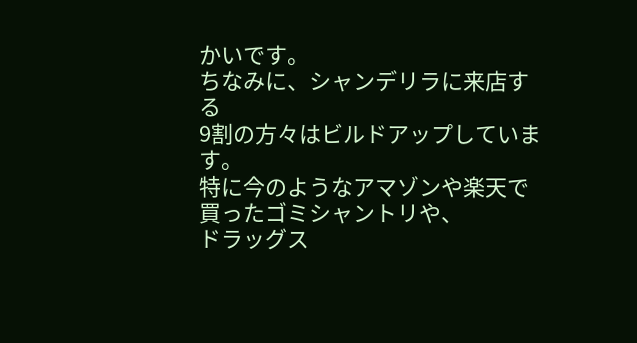かいです。
ちなみに、シャンデリラに来店する
9割の方々はビルドアップしています。
特に今のようなアマゾンや楽天で
買ったゴミシャントリや、
ドラッグス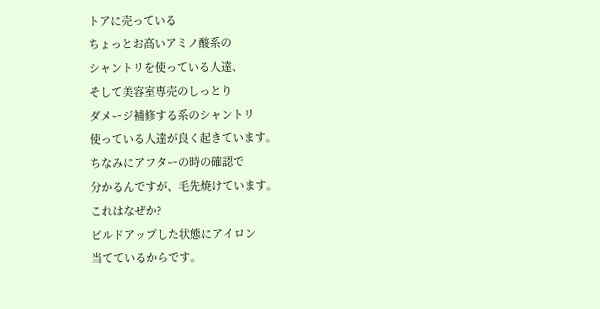トアに売っている
ちょっとお高いアミノ酸系の
シャントリを使っている人達、
そして美容室専売のしっとり
ダメージ補修する系のシャントリ
使っている人達が良く起きています。
ちなみにアフターの時の確認で
分かるんですが、毛先焼けています。
これはなぜか?
ビルドアップした状態にアイロン
当てているからです。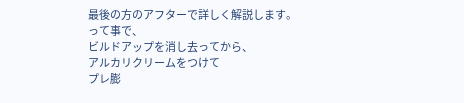最後の方のアフターで詳しく解説します。
って事で、
ビルドアップを消し去ってから、
アルカリクリームをつけて
プレ膨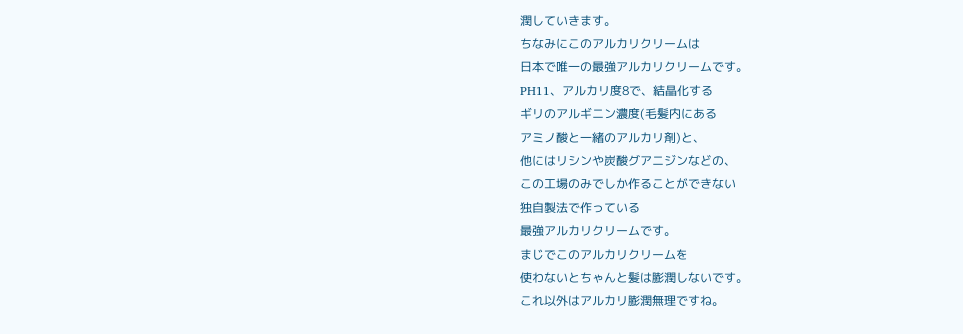潤していきます。
ちなみにこのアルカリクリームは
日本で唯一の最強アルカリクリームです。
PH11、アルカリ度8で、結晶化する
ギリのアルギニン濃度(毛髪内にある
アミノ酸と一緒のアルカリ剤)と、
他にはリシンや炭酸グアニジンなどの、
この工場のみでしか作ることができない
独自製法で作っている
最強アルカリクリームです。
まじでこのアルカリクリームを
使わないとちゃんと髪は膨潤しないです。
これ以外はアルカリ膨潤無理ですね。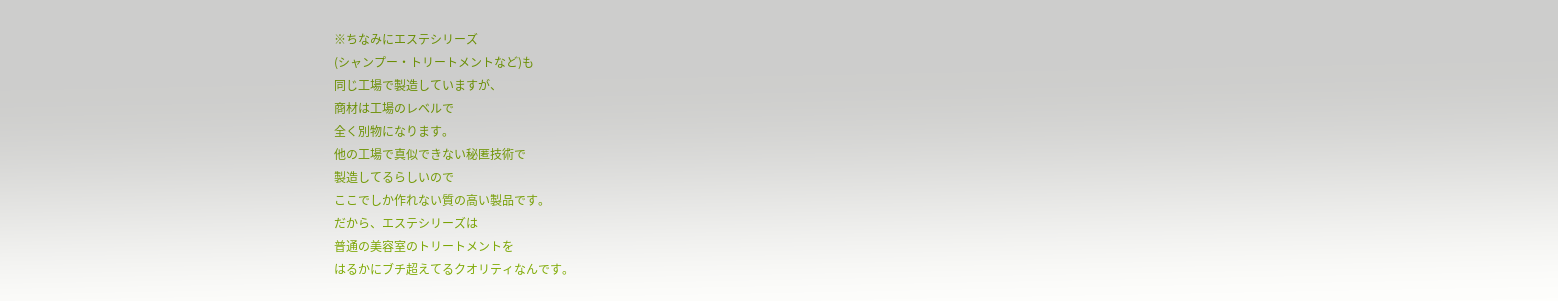※ちなみにエステシリーズ
(シャンプー・トリートメントなど)も
同じ工場で製造していますが、
商材は工場のレベルで
全く別物になります。
他の工場で真似できない秘匿技術で
製造してるらしいので
ここでしか作れない質の高い製品です。
だから、エステシリーズは
普通の美容室のトリートメントを
はるかにブチ超えてるクオリティなんです。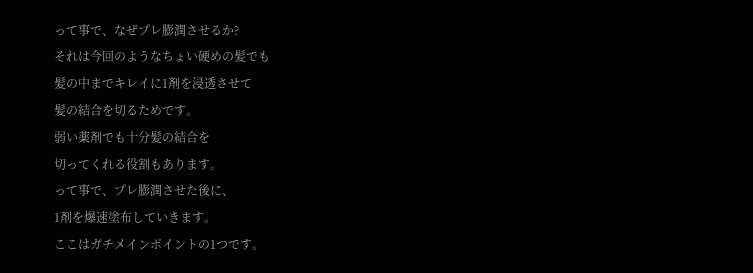って事で、なぜプレ膨潤させるか?
それは今回のようなちょい硬めの髪でも
髪の中までキレイに1剤を浸透させて
髪の結合を切るためです。
弱い薬剤でも十分髪の結合を
切ってくれる役割もあります。
って事で、プレ膨潤させた後に、
1剤を爆速塗布していきます。
ここはガチメインポイントの1つです。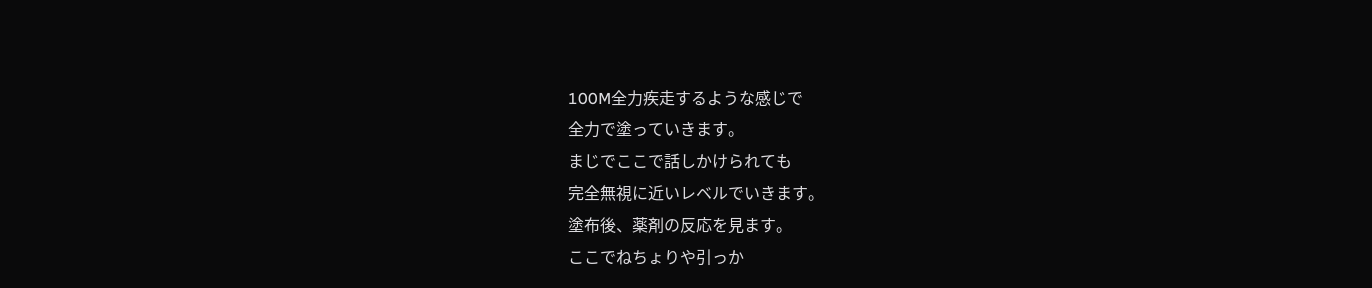100M全力疾走するような感じで
全力で塗っていきます。
まじでここで話しかけられても
完全無視に近いレベルでいきます。
塗布後、薬剤の反応を見ます。
ここでねちょりや引っか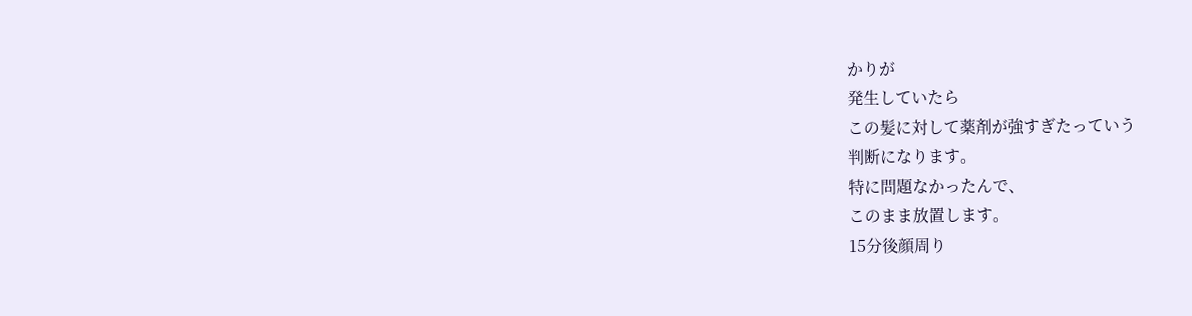かりが
発生していたら
この髪に対して薬剤が強すぎたっていう
判断になります。
特に問題なかったんで、
このまま放置します。
15分後顔周り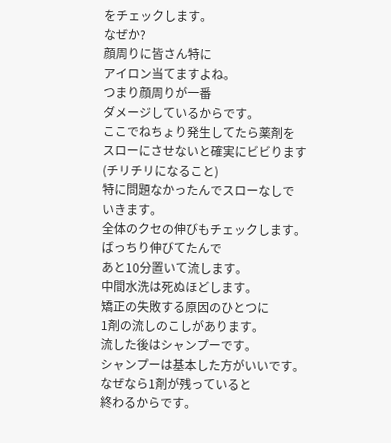をチェックします。
なぜか?
顔周りに皆さん特に
アイロン当てますよね。
つまり顔周りが一番
ダメージしているからです。
ここでねちょり発生してたら薬剤を
スローにさせないと確実にビビります
(チリチリになること)
特に問題なかったんでスローなしで
いきます。
全体のクセの伸びもチェックします。
ばっちり伸びてたんで
あと10分置いて流します。
中間水洗は死ぬほどします。
矯正の失敗する原因のひとつに
1剤の流しのこしがあります。
流した後はシャンプーです。
シャンプーは基本した方がいいです。
なぜなら1剤が残っていると
終わるからです。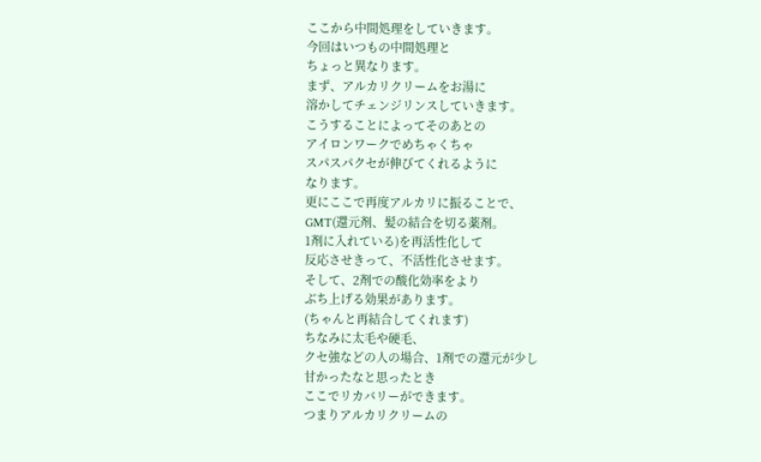ここから中間処理をしていきます。
今回はいつもの中間処理と
ちょっと異なります。
まず、アルカリクリームをお湯に
溶かしてチェンジリンスしていきます。
こうすることによってそのあとの
アイロンワークでめちゃくちゃ
スパスパクセが伸びてくれるように
なります。
更にここで再度アルカリに振ることで、
GMT(還元剤、髪の結合を切る薬剤。
1剤に入れている)を再活性化して
反応させきって、不活性化させます。
そして、2剤での酸化効率をより
ぶち上げる効果があります。
(ちゃんと再結合してくれます)
ちなみに太毛や硬毛、
クセ強などの人の場合、1剤での還元が少し
甘かったなと思ったとき
ここでリカバリーができます。
つまりアルカリクリームの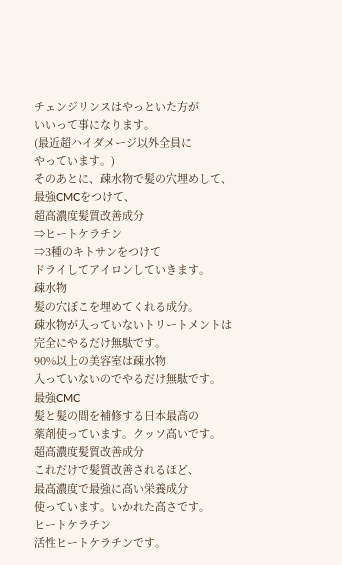チェンジリンスはやっといた方が
いいって事になります。
(最近超ハイダメージ以外全員に
やっています。)
そのあとに、疎水物で髪の穴埋めして、
最強CMCをつけて、
超高濃度髪質改善成分
⇒ヒートケラチン
⇒3種のキトサンをつけて
ドライしてアイロンしていきます。
疎水物
髪の穴ぼこを埋めてくれる成分。
疎水物が入っていないトリートメントは
完全にやるだけ無駄です。
90%以上の美容室は疎水物
入っていないのでやるだけ無駄です。
最強CMC
髪と髪の間を補修する日本最高の
薬剤使っています。クッソ高いです。
超高濃度髪質改善成分
これだけで髪質改善されるほど、
最高濃度で最強に高い栄養成分
使っています。いかれた高さです。
ヒートケラチン
活性ヒートケラチンです。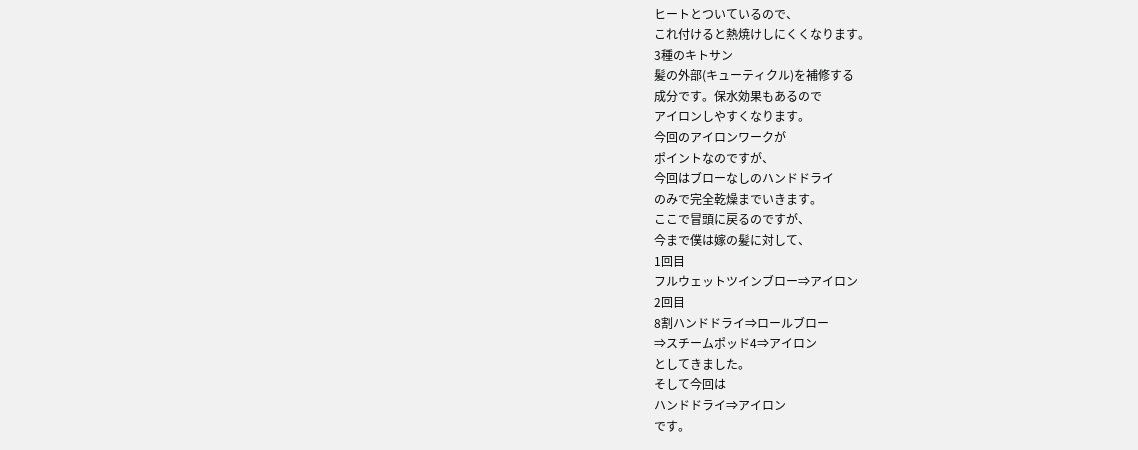ヒートとついているので、
これ付けると熱焼けしにくくなります。
3種のキトサン
髪の外部(キューティクル)を補修する
成分です。保水効果もあるので
アイロンしやすくなります。
今回のアイロンワークが
ポイントなのですが、
今回はブローなしのハンドドライ
のみで完全乾燥までいきます。
ここで冒頭に戻るのですが、
今まで僕は嫁の髪に対して、
1回目
フルウェットツインブロー⇒アイロン
2回目
8割ハンドドライ⇒ロールブロー
⇒スチームポッド4⇒アイロン
としてきました。
そして今回は
ハンドドライ⇒アイロン
です。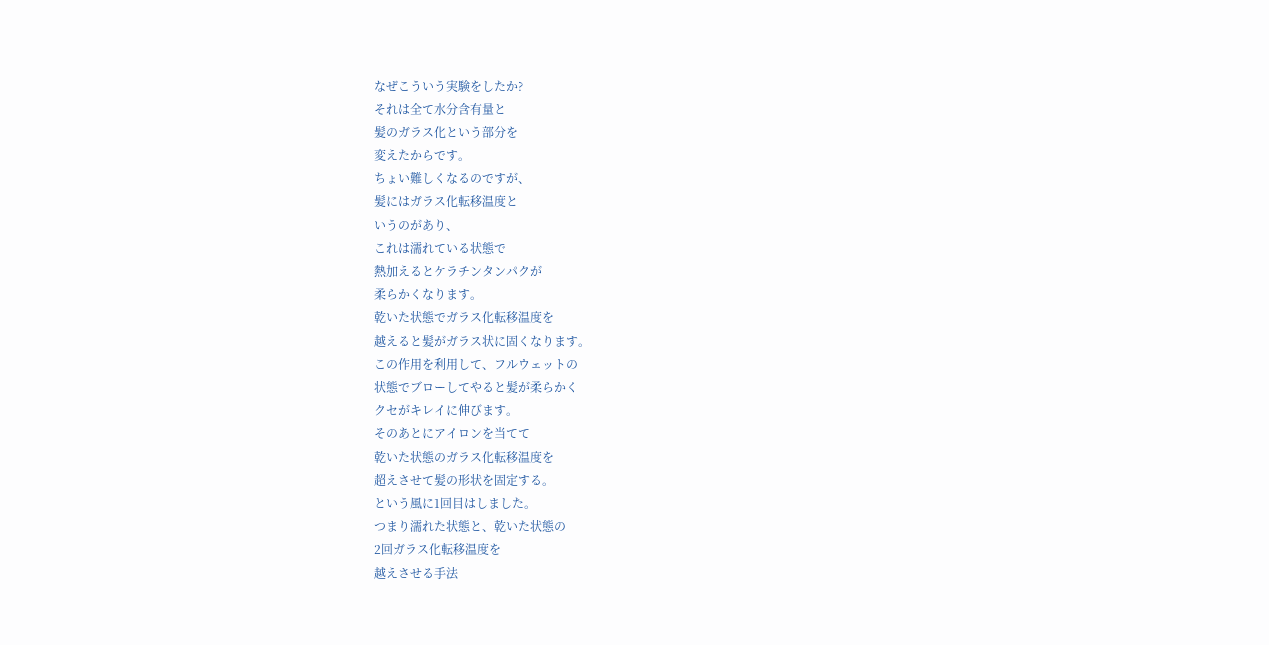なぜこういう実験をしたか?
それは全て水分含有量と
髪のガラス化という部分を
変えたからです。
ちょい難しくなるのですが、
髪にはガラス化転移温度と
いうのがあり、
これは濡れている状態で
熱加えるとケラチンタンパクが
柔らかくなります。
乾いた状態でガラス化転移温度を
越えると髪がガラス状に固くなります。
この作用を利用して、フルウェットの
状態でブローしてやると髪が柔らかく
クセがキレイに伸びます。
そのあとにアイロンを当てて
乾いた状態のガラス化転移温度を
超えさせて髪の形状を固定する。
という風に1回目はしました。
つまり濡れた状態と、乾いた状態の
2回ガラス化転移温度を
越えさせる手法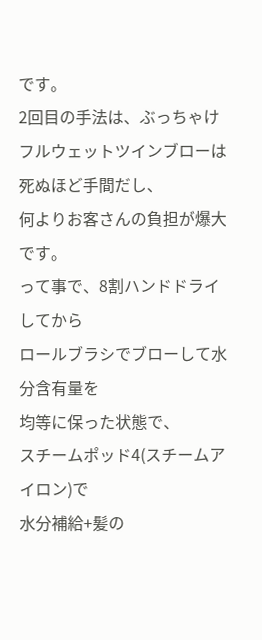です。
2回目の手法は、ぶっちゃけ
フルウェットツインブローは
死ぬほど手間だし、
何よりお客さんの負担が爆大です。
って事で、8割ハンドドライしてから
ロールブラシでブローして水分含有量を
均等に保った状態で、
スチームポッド4(スチームアイロン)で
水分補給+髪の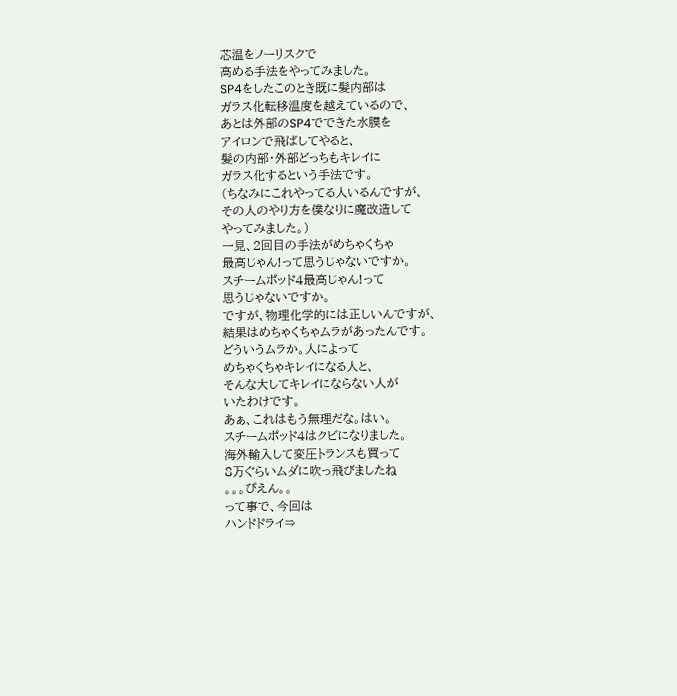芯温をノーリスクで
高める手法をやってみました。
SP4をしたこのとき既に髪内部は
ガラス化転移温度を越えているので、
あとは外部のSP4でできた水膜を
アイロンで飛ばしてやると、
髪の内部・外部どっちもキレイに
ガラス化するという手法です。
(ちなみにこれやってる人いるんですが、
その人のやり方を僕なりに魔改造して
やってみました。)
一見、2回目の手法がめちゃくちゃ
最高じゃん!って思うじゃないですか。
スチームポッド4最高じゃん!って
思うじゃないですか。
ですが、物理化学的には正しいんですが、
結果はめちゃくちゃムラがあったんです。
どういうムラか。人によって
めちゃくちゃキレイになる人と、
そんな大してキレイにならない人が
いたわけです。
あぁ、これはもう無理だな。はい。
スチームポッド4はクビになりました。
海外輸入して変圧トランスも買って
8万ぐらいムダに吹っ飛びましたね
。。。ぴえん。。
って事で、今回は
ハンドドライ⇒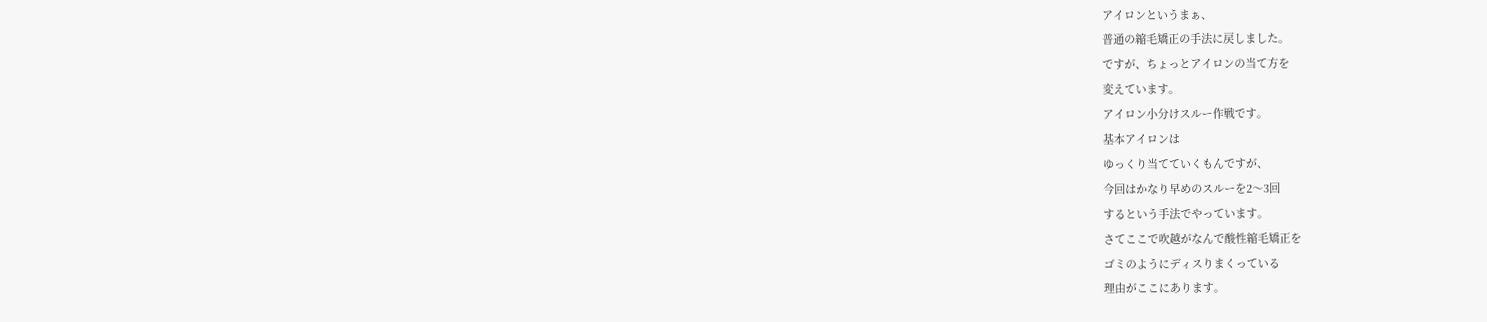アイロンというまぁ、
普通の縮毛矯正の手法に戻しました。
ですが、ちょっとアイロンの当て方を
変えています。
アイロン小分けスルー作戦です。
基本アイロンは
ゆっくり当てていくもんですが、
今回はかなり早めのスルーを2〜3回
するという手法でやっています。
さてここで吹越がなんで酸性縮毛矯正を
ゴミのようにディスりまくっている
理由がここにあります。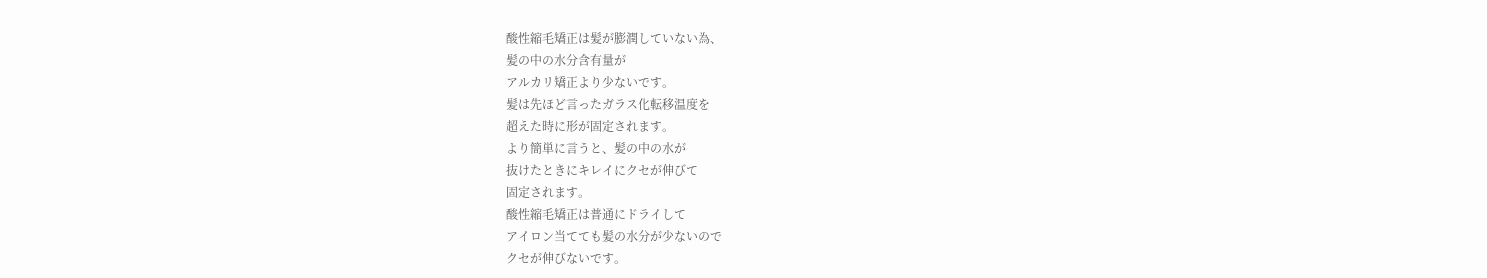酸性縮毛矯正は髪が膨潤していない為、
髪の中の水分含有量が
アルカリ矯正より少ないです。
髪は先ほど言ったガラス化転移温度を
超えた時に形が固定されます。
より簡単に言うと、髪の中の水が
抜けたときにキレイにクセが伸びて
固定されます。
酸性縮毛矯正は普通にドライして
アイロン当てても髪の水分が少ないので
クセが伸びないです。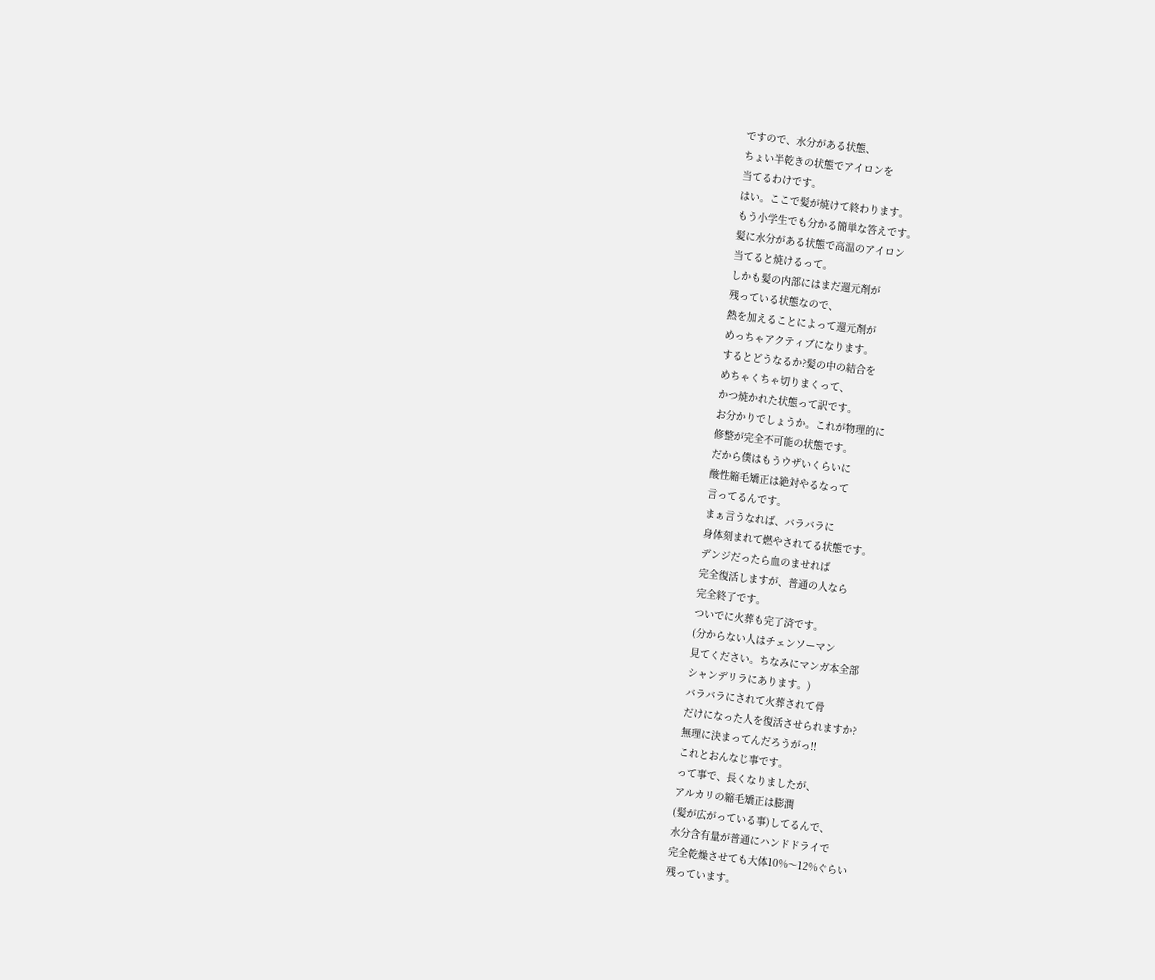ですので、水分がある状態、
ちょい半乾きの状態でアイロンを
当てるわけです。
はい。ここで髪が焼けて終わります。
もう小学生でも分かる簡単な答えです。
髪に水分がある状態で高温のアイロン
当てると焼けるって。
しかも髪の内部にはまだ還元剤が
残っている状態なので、
熱を加えることによって還元剤が
めっちゃアクティブになります。
するとどうなるか?髪の中の結合を
めちゃくちゃ切りまくって、
かつ焼かれた状態って訳です。
お分かりでしょうか。これが物理的に
修整が完全不可能の状態です。
だから僕はもうウザいくらいに
酸性縮毛矯正は絶対やるなって
言ってるんです。
まぁ言うなれば、バラバラに
身体刻まれて燃やされてる状態です。
デンジだったら血のませれば
完全復活しますが、普通の人なら
完全終了です。
ついでに火葬も完了済です。
(分からない人はチェンソーマン
見てください。ちなみにマンガ本全部
シャンデリラにあります。)
バラバラにされて火葬されて骨
だけになった人を復活させられますか?
無理に決まってんだろうがっ!!
これとおんなじ事です。
って事で、長くなりましたが、
アルカリの縮毛矯正は膨潤
(髪が広がっている事)してるんで、
水分含有量が普通にハンドドライで
完全乾燥させても大体10%〜12%ぐらい
残っています。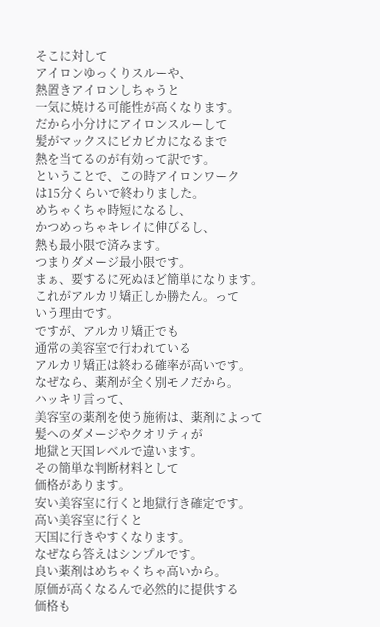そこに対して
アイロンゆっくりスルーや、
熱置きアイロンしちゃうと
一気に焼ける可能性が高くなります。
だから小分けにアイロンスルーして
髪がマックスにビカビカになるまで
熱を当てるのが有効って訳です。
ということで、この時アイロンワーク
は15分くらいで終わりました。
めちゃくちゃ時短になるし、
かつめっちゃキレイに伸びるし、
熱も最小限で済みます。
つまりダメージ最小限です。
まぁ、要するに死ぬほど簡単になります。
これがアルカリ矯正しか勝たん。って
いう理由です。
ですが、アルカリ矯正でも
通常の美容室で行われている
アルカリ矯正は終わる確率が高いです。
なぜなら、薬剤が全く別モノだから。
ハッキリ言って、
美容室の薬剤を使う施術は、薬剤によって
髪へのダメージやクオリティが
地獄と天国レベルで違います。
その簡単な判断材料として
価格があります。
安い美容室に行くと地獄行き確定です。
高い美容室に行くと
天国に行きやすくなります。
なぜなら答えはシンプルです。
良い薬剤はめちゃくちゃ高いから。
原価が高くなるんで必然的に提供する
価格も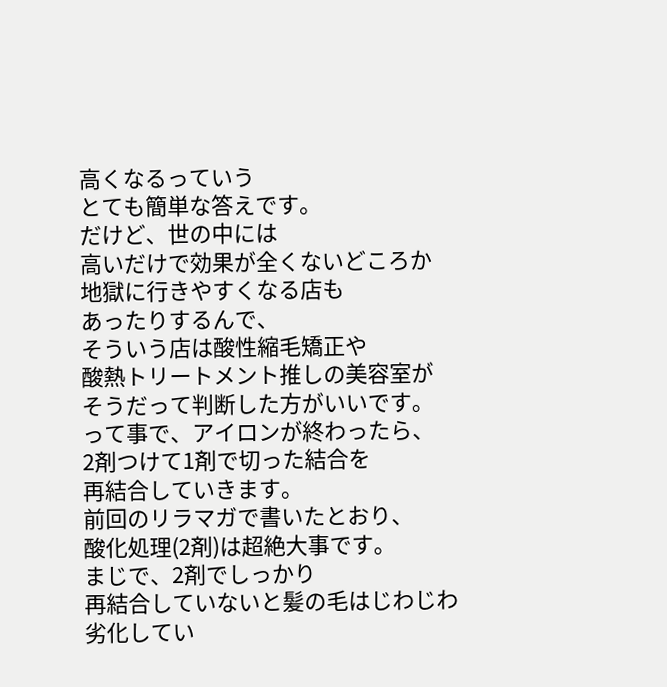高くなるっていう
とても簡単な答えです。
だけど、世の中には
高いだけで効果が全くないどころか
地獄に行きやすくなる店も
あったりするんで、
そういう店は酸性縮毛矯正や
酸熱トリートメント推しの美容室が
そうだって判断した方がいいです。
って事で、アイロンが終わったら、
2剤つけて1剤で切った結合を
再結合していきます。
前回のリラマガで書いたとおり、
酸化処理(2剤)は超絶大事です。
まじで、2剤でしっかり
再結合していないと髪の毛はじわじわ
劣化してい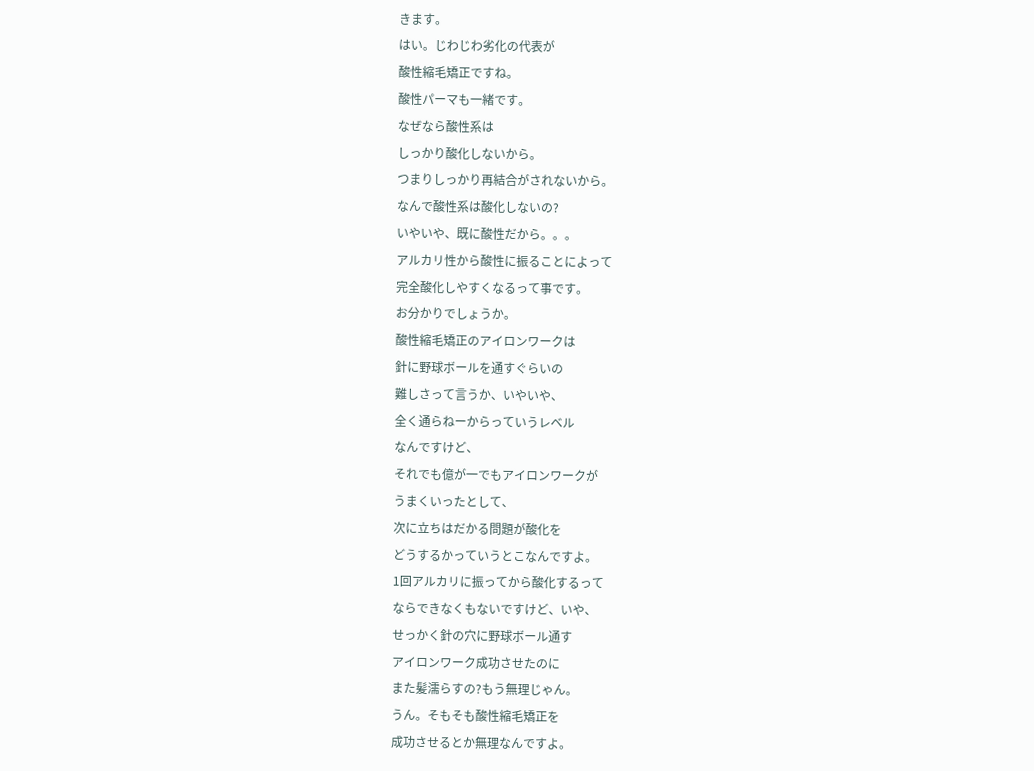きます。
はい。じわじわ劣化の代表が
酸性縮毛矯正ですね。
酸性パーマも一緒です。
なぜなら酸性系は
しっかり酸化しないから。
つまりしっかり再結合がされないから。
なんで酸性系は酸化しないの?
いやいや、既に酸性だから。。。
アルカリ性から酸性に振ることによって
完全酸化しやすくなるって事です。
お分かりでしょうか。
酸性縮毛矯正のアイロンワークは
針に野球ボールを通すぐらいの
難しさって言うか、いやいや、
全く通らねーからっていうレベル
なんですけど、
それでも億が一でもアイロンワークが
うまくいったとして、
次に立ちはだかる問題が酸化を
どうするかっていうとこなんですよ。
1回アルカリに振ってから酸化するって
ならできなくもないですけど、いや、
せっかく針の穴に野球ボール通す
アイロンワーク成功させたのに
また髪濡らすの?もう無理じゃん。
うん。そもそも酸性縮毛矯正を
成功させるとか無理なんですよ。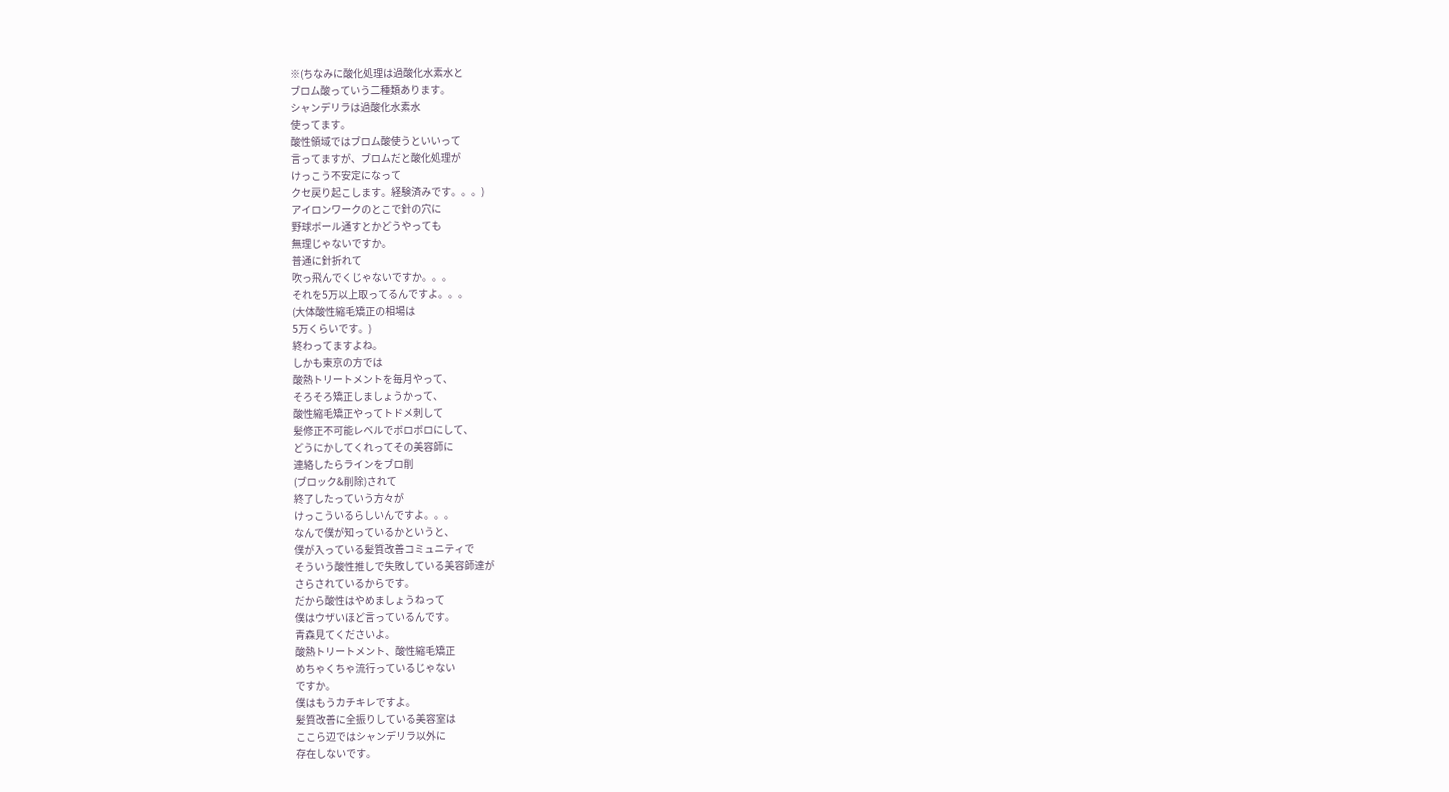※(ちなみに酸化処理は過酸化水素水と
ブロム酸っていう二種類あります。
シャンデリラは過酸化水素水
使ってます。
酸性領域ではブロム酸使うといいって
言ってますが、ブロムだと酸化処理が
けっこう不安定になって
クセ戻り起こします。経験済みです。。。)
アイロンワークのとこで針の穴に
野球ボール通すとかどうやっても
無理じゃないですか。
普通に針折れて
吹っ飛んでくじゃないですか。。。
それを5万以上取ってるんですよ。。。
(大体酸性縮毛矯正の相場は
5万くらいです。)
終わってますよね。
しかも東京の方では
酸熱トリートメントを毎月やって、
そろそろ矯正しましょうかって、
酸性縮毛矯正やってトドメ刺して
髪修正不可能レベルでボロボロにして、
どうにかしてくれってその美容師に
連絡したらラインをブロ削
(ブロック&削除)されて
終了したっていう方々が
けっこういるらしいんですよ。。。
なんで僕が知っているかというと、
僕が入っている髪質改善コミュニティで
そういう酸性推しで失敗している美容師達が
さらされているからです。
だから酸性はやめましょうねって
僕はウザいほど言っているんです。
青森見てくださいよ。
酸熱トリートメント、酸性縮毛矯正
めちゃくちゃ流行っているじゃない
ですか。
僕はもうカチキレですよ。
髪質改善に全振りしている美容室は
ここら辺ではシャンデリラ以外に
存在しないです。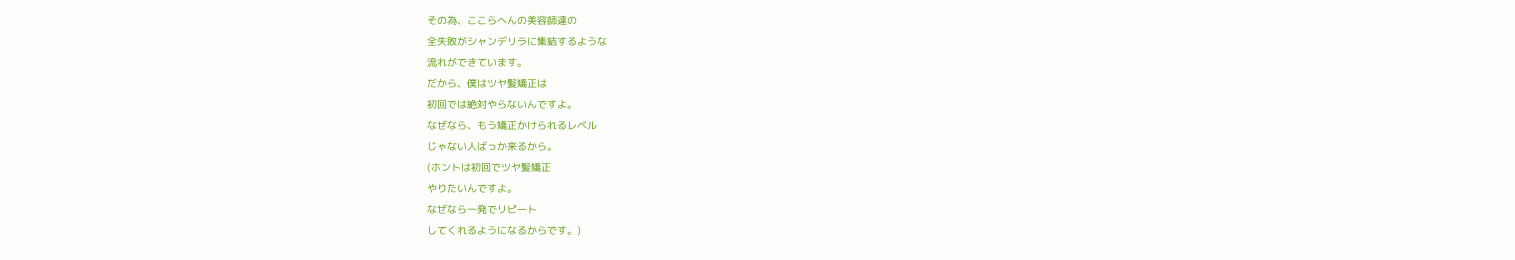その為、ここらへんの美容師達の
全失敗がシャンデリラに集結するような
流れができています。
だから、僕はツヤ髪矯正は
初回では絶対やらないんですよ。
なぜなら、もう矯正かけられるレベル
じゃない人ばっか来るから。
(ホントは初回でツヤ髪矯正
やりたいんですよ。
なぜなら一発でリピート
してくれるようになるからです。)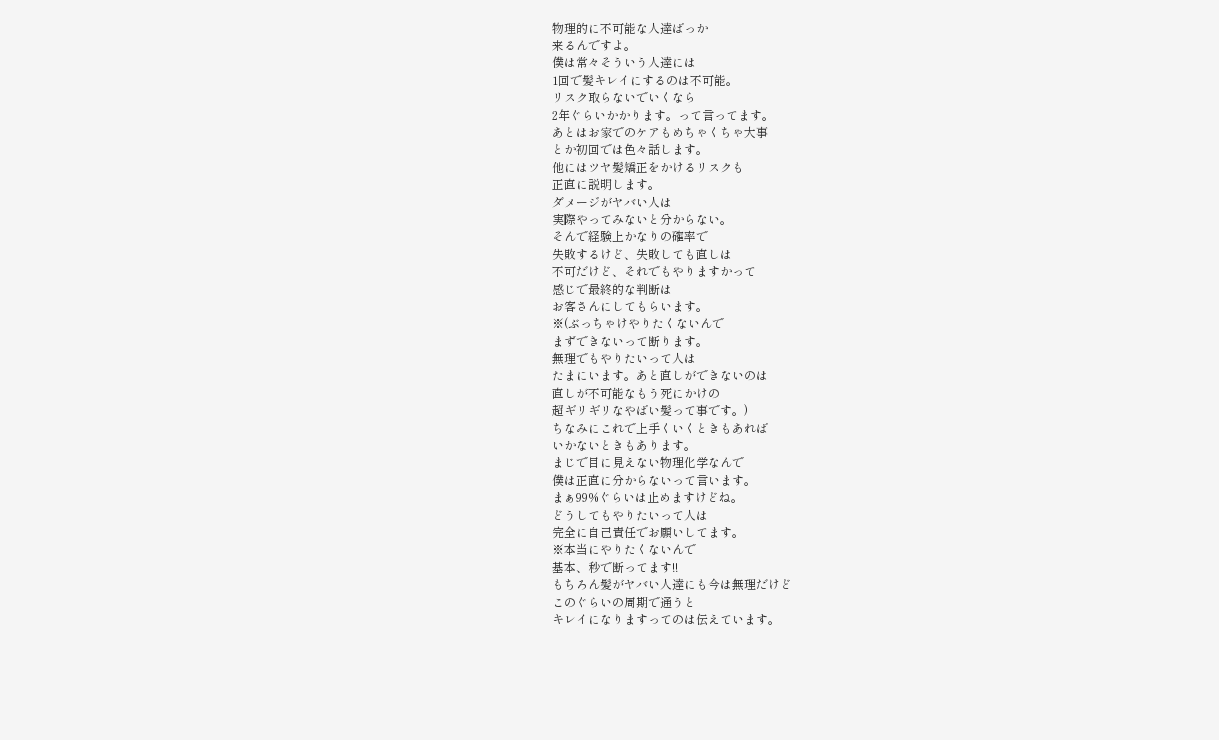物理的に不可能な人達ばっか
来るんですよ。
僕は常々そういう人達には
1回で髪キレイにするのは不可能。
リスク取らないでいくなら
2年ぐらいかかります。って言ってます。
あとはお家でのケアもめちゃくちゃ大事
とか初回では色々話します。
他にはツヤ髪矯正をかけるリスクも
正直に説明します。
ダメージがヤバい人は
実際やってみないと分からない。
そんで経験上かなりの確率で
失敗するけど、失敗しても直しは
不可だけど、それでもやりますかって
感じで最終的な判断は
お客さんにしてもらいます。
※(ぶっちゃけやりたくないんで
まずできないって断ります。
無理でもやりたいって人は
たまにいます。あと直しができないのは
直しが不可能なもう死にかけの
超ギリギリなやばい髪って事です。)
ちなみにこれで上手くいくときもあれば
いかないときもあります。
まじで目に見えない物理化学なんで
僕は正直に分からないって言います。
まぁ99%ぐらいは止めますけどね。
どうしてもやりたいって人は
完全に自己責任でお願いしてます。
※本当にやりたくないんで
基本、秒で断ってます!!
もちろん髪がヤバい人達にも今は無理だけど
このぐらいの周期で通うと
キレイになりますってのは伝えています。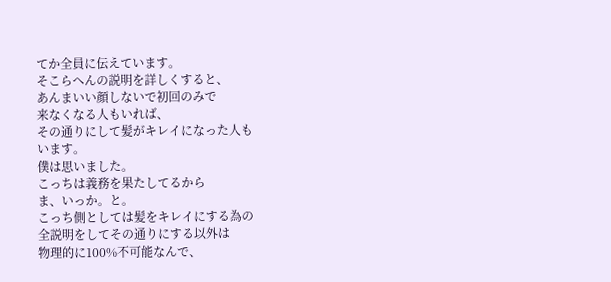てか全員に伝えています。
そこらへんの説明を詳しくすると、
あんまいい顔しないで初回のみで
来なくなる人もいれば、
その通りにして髪がキレイになった人も
います。
僕は思いました。
こっちは義務を果たしてるから
ま、いっか。と。
こっち側としては髪をキレイにする為の
全説明をしてその通りにする以外は
物理的に100%不可能なんで、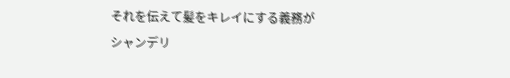それを伝えて髪をキレイにする義務が
シャンデリ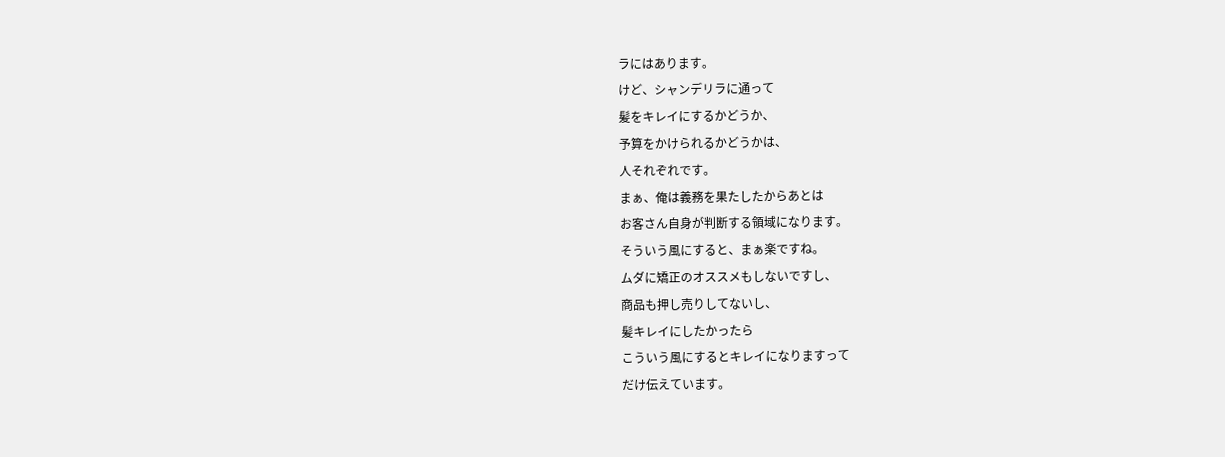ラにはあります。
けど、シャンデリラに通って
髪をキレイにするかどうか、
予算をかけられるかどうかは、
人それぞれです。
まぁ、俺は義務を果たしたからあとは
お客さん自身が判断する領域になります。
そういう風にすると、まぁ楽ですね。
ムダに矯正のオススメもしないですし、
商品も押し売りしてないし、
髪キレイにしたかったら
こういう風にするとキレイになりますって
だけ伝えています。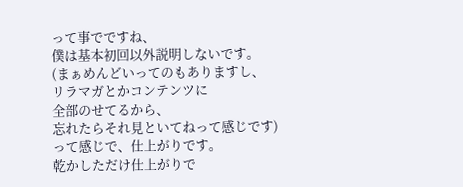って事でですね、
僕は基本初回以外説明しないです。
(まぁめんどいってのもありますし、
リラマガとかコンテンツに
全部のせてるから、
忘れたらそれ見といてねって感じです)
って感じで、仕上がりです。
乾かしただけ仕上がりで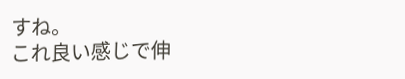すね。
これ良い感じで伸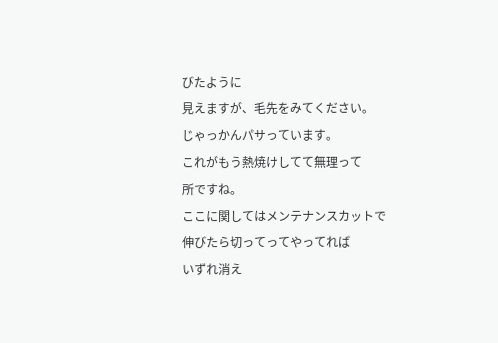びたように
見えますが、毛先をみてください。
じゃっかんパサっています。
これがもう熱焼けしてて無理って
所ですね。
ここに関してはメンテナンスカットで
伸びたら切ってってやってれば
いずれ消え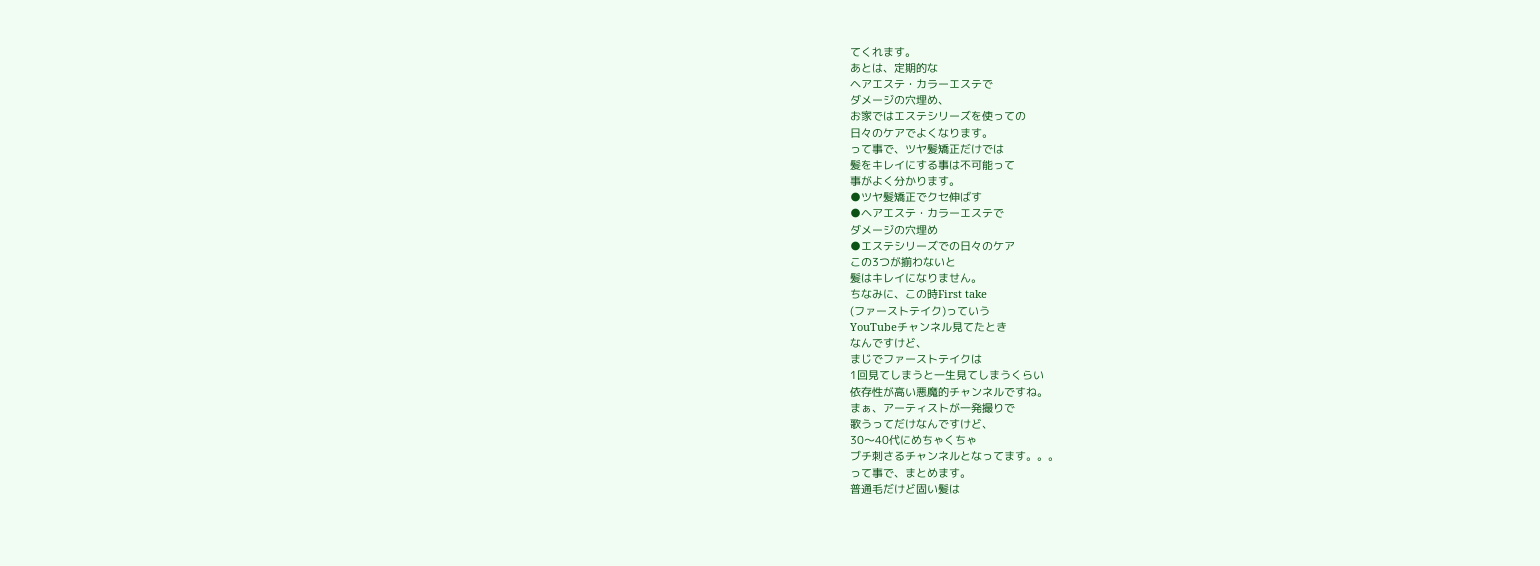てくれます。
あとは、定期的な
ヘアエステ・カラーエステで
ダメージの穴埋め、
お家ではエステシリーズを使っての
日々のケアでよくなります。
って事で、ツヤ髪矯正だけでは
髪をキレイにする事は不可能って
事がよく分かります。
●ツヤ髪矯正でクセ伸ばす
●ヘアエステ・カラーエステで
ダメージの穴埋め
●エステシリーズでの日々のケア
この3つが揃わないと
髪はキレイになりません。
ちなみに、この時First take
(ファーストテイク)っていう
YouTubeチャンネル見てたとき
なんですけど、
まじでファーストテイクは
1回見てしまうと一生見てしまうくらい
依存性が高い悪魔的チャンネルですね。
まぁ、アーティストが一発撮りで
歌うってだけなんですけど、
30〜40代にめちゃくちゃ
ブチ刺さるチャンネルとなってます。。。
って事で、まとめます。
普通毛だけど固い髪は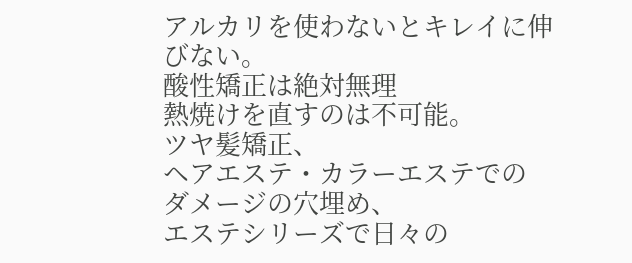アルカリを使わないとキレイに伸びない。
酸性矯正は絶対無理
熱焼けを直すのは不可能。
ツヤ髪矯正、
ヘアエステ・カラーエステでの
ダメージの穴埋め、
エステシリーズで日々の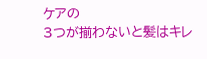ケアの
3つが揃わないと髪はキレ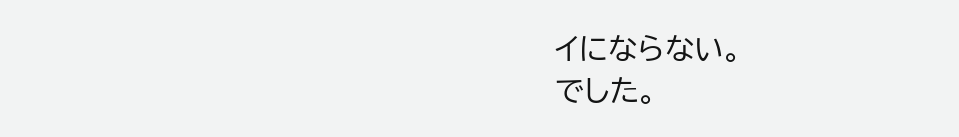イにならない。
でした。